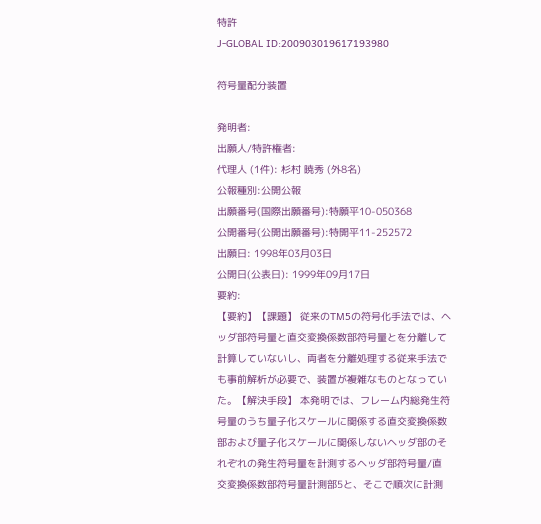特許
J-GLOBAL ID:200903019617193980

符号量配分装置

発明者:
出願人/特許権者:
代理人 (1件): 杉村 暁秀 (外8名)
公報種別:公開公報
出願番号(国際出願番号):特願平10-050368
公開番号(公開出願番号):特開平11-252572
出願日: 1998年03月03日
公開日(公表日): 1999年09月17日
要約:
【要約】【課題】 従来のTM5の符号化手法では、ヘッダ部符号量と直交変換係数部符号量とを分離して計算していないし、両者を分離処理する従来手法でも事前解析が必要で、装置が複雑なものとなっていた。【解決手段】 本発明では、フレーム内総発生符号量のうち量子化スケールに関係する直交変換係数部および量子化スケールに関係しないヘッダ部のそれぞれの発生符号量を計測するヘッダ部符号量/直交変換係数部符号量計測部5と、そこで順次に計測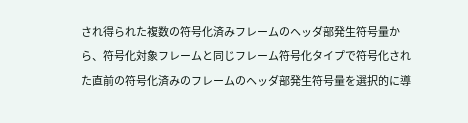され得られた複数の符号化済みフレームのヘッダ部発生符号量から、符号化対象フレームと同じフレーム符号化タイプで符号化された直前の符号化済みのフレームのヘッダ部発生符号量を選択的に導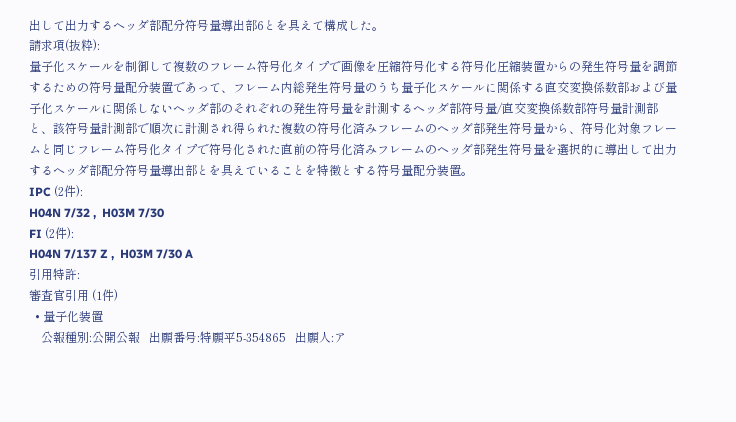出して出力するヘッダ部配分符号量導出部6とを具えて構成した。
請求項(抜粋):
量子化スケールを制御して複数のフレーム符号化タイプで画像を圧縮符号化する符号化圧縮装置からの発生符号量を調節するための符号量配分装置であって、フレーム内総発生符号量のうち量子化スケールに関係する直交変換係数部および量子化スケールに関係しないヘッダ部のそれぞれの発生符号量を計測するヘッダ部符号量/直交変換係数部符号量計測部と、該符号量計測部で順次に計測され得られた複数の符号化済みフレームのヘッダ部発生符号量から、符号化対象フレームと同じフレーム符号化タイプで符号化された直前の符号化済みフレームのヘッダ部発生符号量を選択的に導出して出力するヘッダ部配分符号量導出部とを具えていることを特徴とする符号量配分装置。
IPC (2件):
H04N 7/32 ,  H03M 7/30
FI (2件):
H04N 7/137 Z ,  H03M 7/30 A
引用特許:
審査官引用 (1件)
  • 量子化装置
    公報種別:公開公報   出願番号:特願平5-354865   出願人:ア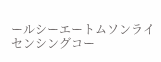ールシーエートムソンライセンシングコー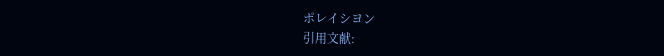ポレイシヨン
引用文献: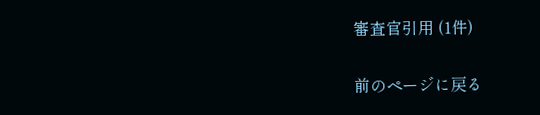審査官引用 (1件)

前のページに戻る